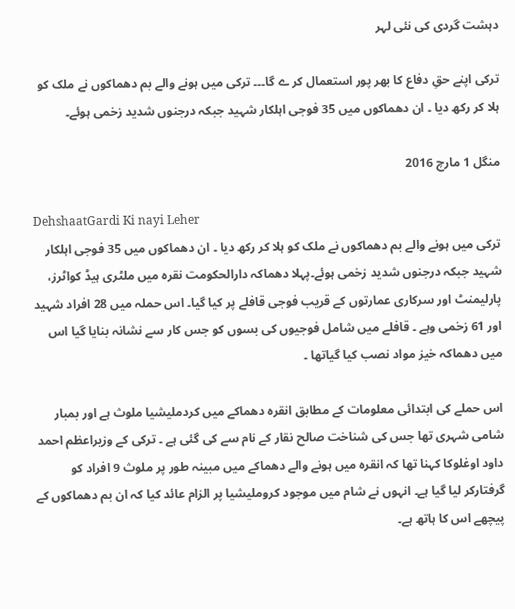دہشت گردی کی نئی لہر

ترکی اپنے حقِ دفاع کا بھر پور استعمال کر ے گا۔۔۔ ترکی میں ہونے والے بم دھماکوں نے ملک کو ہلا کر رکھ دیا ۔ ان دھماکوں میں 35 فوجی اہلکار شہید جبکہ درجنوں شدید زخمی ہوئے۔

منگل 1 مارچ 2016

DehshaatGardi Ki nayi Leher
ترکی میں ہونے والے بم دھماکوں نے ملک کو ہلا کر رکھ دیا ۔ ان دھماکوں میں 35 فوجی اہلکار شہید جبکہ درجنوں شدید زخمی ہوئے۔پہلا دھماکہ دارالحکومت نقرہ میں ملٹری ہیڈ کواٹرز، پارلیمنٹ اور سرکاری عمارتوں کے قریب فوجی قافلے پر کیا گیا۔ اس حملہ میں 28 افراد شہید اور 61 زخمی وہے ۔ قافلے میں شامل فوجیوں کی بسوں کو جس کار سے نشانہ بنایا گیا اس میں دھماکہ خیز مواد نصب کیا گیاتھا ۔

اس حملے کی ابتدائی معلومات کے مطابق انقرہ دھماکے میں کردملیشیا ملوث ہے اور بمبار شامی شہری تھا جس کی شناخت صالح نقار کے نام سے کی گئی ہے ۔ ترکی کے وزیراعظم احمد داود اوغلوکا کہنا تھا کہ انقرہ میں ہونے والے دھماکے میں مبینہ طور پر ملوث 9 افراد کو گرفتارکر لیا گیا ہے۔ انہوں نے شام میں موجود کروملیشیا پر الزام عائد کیا کہ ان بم دھماکوں کے پیچھے اس کا ہاتھ ہے۔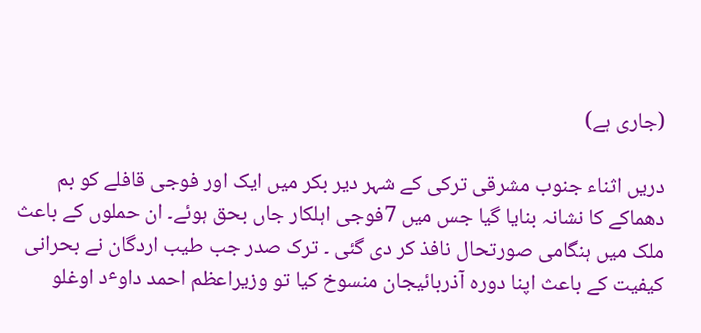(جاری ہے)

دریں اثناء جنوب مشرقی ترکی کے شہر دیر بکر میں ایک اور فوجی قافلے کو بم دھماکے کا نشانہ بنایا گیا جس میں 7فوجی اہلکار جاں بحق ہوئے۔ ان حملوں کے باعث ملک میں ہنگامی صورتحال نافذ کر دی گئی ۔ ترک صدر جب طیب اردگان نے بحرانی کیفیت کے باعث اپنا دورہ آذربائیجان منسوخ کیا تو وزیراعظم احمد داوٴد اوغلو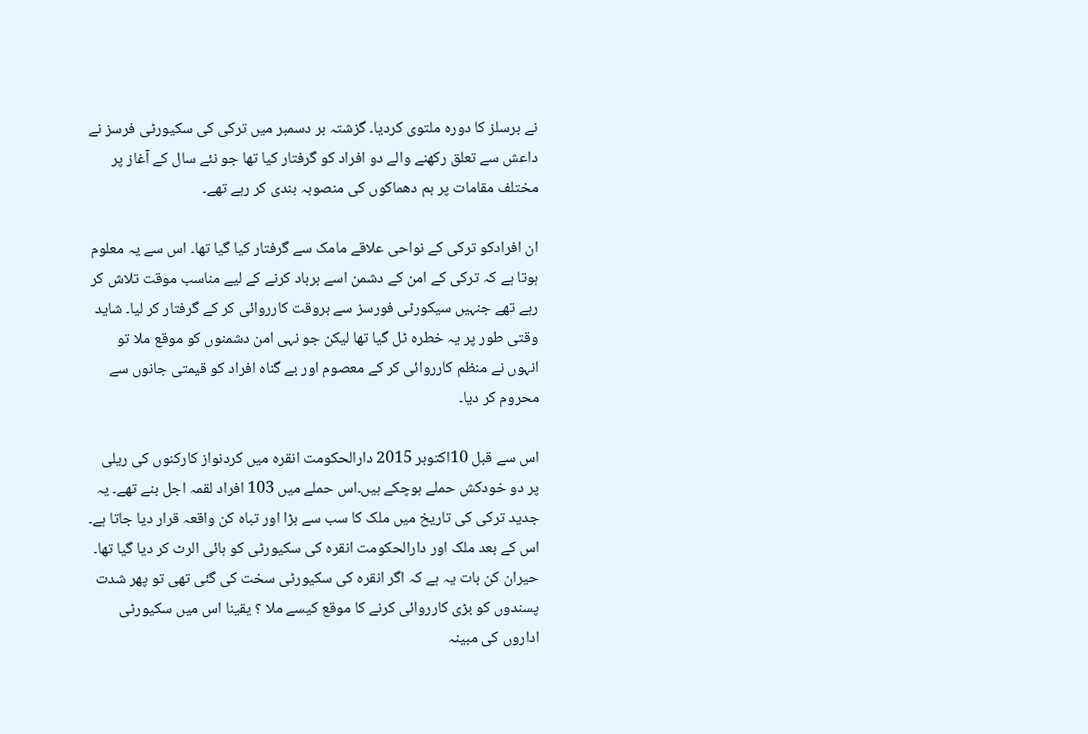نے برسلز کا دورہ ملتوی کردیا۔ گزشتہ بر دسمبر میں ترکی کی سکیورٹی فرسز نے داعش سے تعلق رکھنے والے دو افراد کو گرفتار کیا تھا جو نئے سال کے آغاز پر مختلف مقامات پر بم دھماکوں کی منصوبہ بندی کر رہے تھے۔

ان افرادکو ترکی کے نواحی علاقے مامک سے گرفتار کیا گیا تھا۔ اس سے یہ معلوم ہوتا ہے کہ ترکی کے امن کے دشمن اسے برباد کرنے کے لیے مناسب موقت تلاش کر رہے تھے جنہیں سیکورٹی فورسز سے بروقت کارروائی کر کے گرفتار کر لیا۔ شاید وقتی طور پر یہ خطرہ ٹل گیا تھا لیکن جو نہی امن دشمنوں کو موقع ملا تو انہوں نے منظم کارروائی کر کے معصوم اور بے گناہ افراد کو قیمتی جانوں سے محروم کر دیا۔

اس سے قبل 10اکتوبر 2015 دارالحکومت انقرہ میں کردنواز کارکنوں کی ریلی پر دو خودکش حملے ہوچکے ہیں۔اس حملے میں 103 افراد لقمہ اجل بنے تھے۔ یہ جدید ترکی کی تاریخ میں ملک کا سب سے بڑا اور تباہ کن واقعہ قرار دیا جاتا ہے۔ اس کے بعد ملک اور دارالحکومت انقرہ کی سکیورٹی کو ہائی الرٹ کر دیا گیا تھا۔ حیران کن بات یہ ہے کہ اگر انقرہ کی سکیورٹی سخت کی گئی تھی تو پھر شدت پسندوں کو بڑی کارروائی کرنے کا موقع کیسے ملا ؟ یقینا اس میں سکیورٹی اداروں کی مبینہ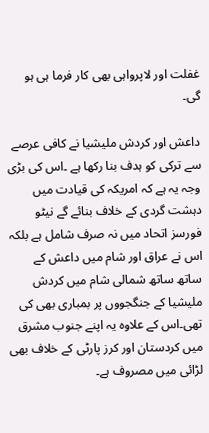غفلت اور لاپرواہی بھی کار فرما ہی ہو گی۔

داعش اور کردش ملیشیا نے کافی عرصے سے ترکی کو ہدف بنا رکھا ہے ۔اس کی بڑی وجہ یہ ہے کہ امریکہ کی قیادت میں دہشت گردی کے خلاف بنائے گے نیٹو فورسز اتحاد میں نہ صرف شامل ہے بلکہ اس نے عراق اور شام میں داعش کے ساتھ ساتھ شمالی شام میں کردش ملیشیا کے جنگجووں پر بمباری بھی کی تھی۔اس کے علاوہ یہ اپنے جنوب مشرق میں کردستان اور کرز پارٹی کے خلاف بھی لڑائی میں مصروف ہے۔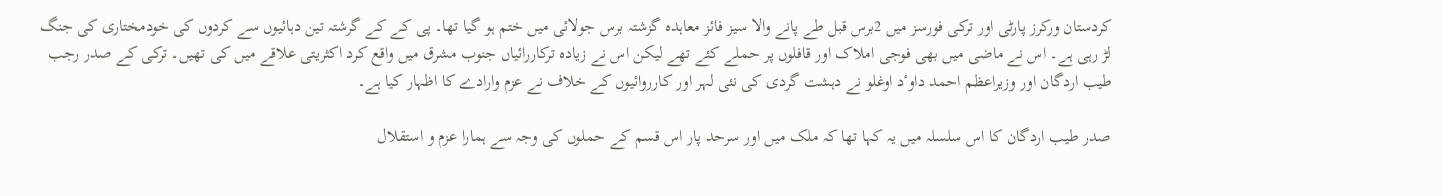کردستان ورکرز پارٹی اور ترکی فورسز میں 2برس قبل طے پانے والا سیز فائز معاہدہ گزشتہ برس جولائی میں ختم ہو گیا تھا۔ پی کے کے گرشتہ تین دہائیوں سے کردوں کی خودمختاری کی جنگ لڑ رہی ہے۔ اس نے ماضی میں بھی فوجی املاک اور قافلوں پر حملے کئے تھے لیکن اس نے زیادہ ترکاررائیاں جنوب مشرق میں واقع کرد اکثریتی علاقے میں کی تھیں۔ ترکی کے صدر رجب طیب اردگان اور وزیراعظم احمد داوٴد اوغلو نے دہشت گردی کی نئی لہر اور کارروائیوں کے خلاف نے عزم وارادے کا اظہار کیا ہے۔

صدر طیب اردگان کا اس سلسلہ میں یہ کہا تھا کہ ملک میں اور سرحد پار اس قسم کے حملوں کی وجہ سے ہمارا عزم و استقلال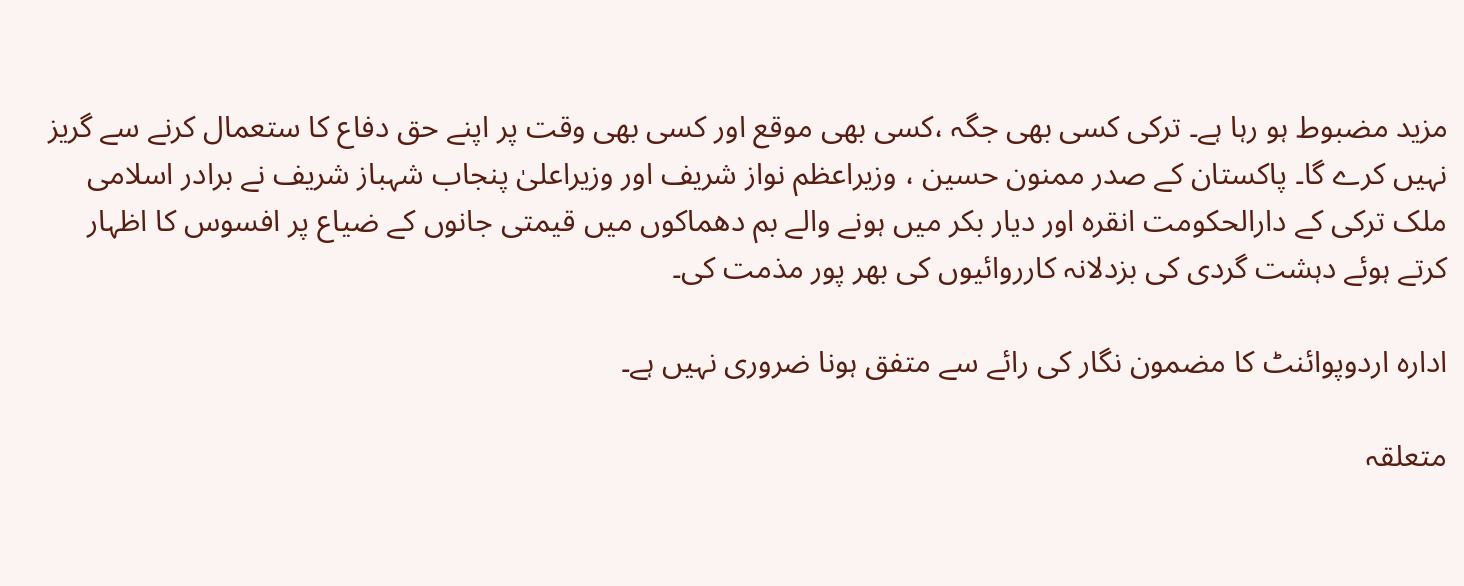مزید مضبوط ہو رہا ہے۔ ترکی کسی بھی جگہ ،کسی بھی موقع اور کسی بھی وقت پر اپنے حق دفاع کا ستعمال کرنے سے گریز نہیں کرے گا۔ پاکستان کے صدر ممنون حسین ، وزیراعظم نواز شریف اور وزیراعلیٰ پنجاب شہباز شریف نے برادر اسلامی ملک ترکی کے دارالحکومت انقرہ اور دیار بکر میں ہونے والے بم دھماکوں میں قیمتی جانوں کے ضیاع پر افسوس کا اظہار کرتے ہوئے دہشت گردی کی بزدلانہ کارروائیوں کی بھر پور مذمت کی۔

ادارہ اردوپوائنٹ کا مضمون نگار کی رائے سے متفق ہونا ضروری نہیں ہے۔

متعلقہ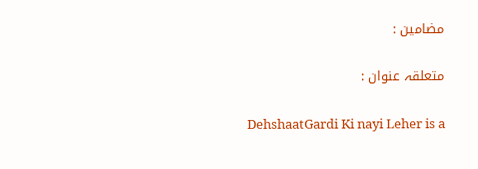مضامین :

متعلقہ عنوان :

DehshaatGardi Ki nayi Leher is a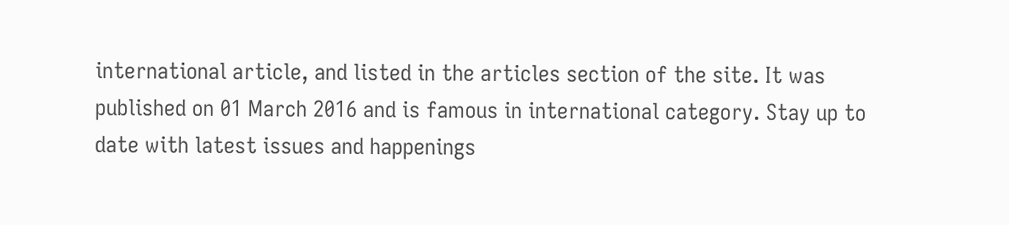international article, and listed in the articles section of the site. It was published on 01 March 2016 and is famous in international category. Stay up to date with latest issues and happenings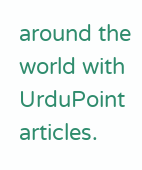around the world with UrduPoint articles.